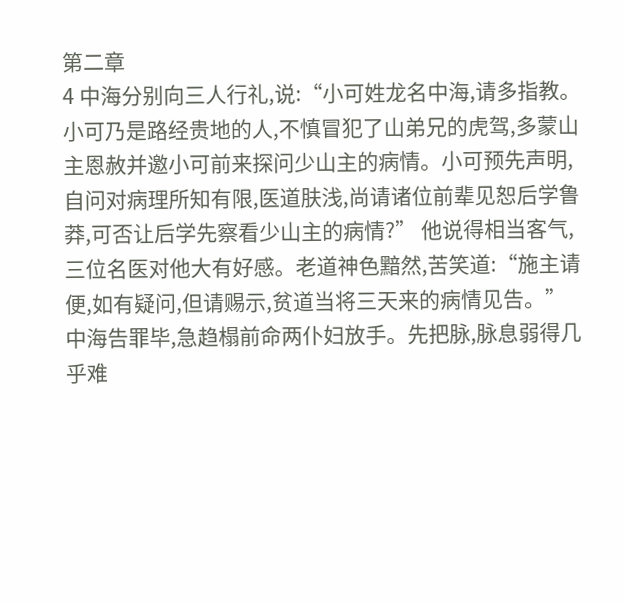第二章
4 中海分别向三人行礼,说:“小可姓龙名中海,请多指教。小可乃是路经贵地的人,不慎冒犯了山弟兄的虎驾,多蒙山主恩赦并邀小可前来探问少山主的病情。小可预先声明,自问对病理所知有限,医道肤浅,尚请诸位前辈见恕后学鲁莽,可否让后学先察看少山主的病情?” 他说得相当客气,三位名医对他大有好感。老道神色黯然,苦笑道:“施主请便,如有疑问,但请赐示,贫道当将三天来的病情见告。” 中海告罪毕,急趋榻前命两仆妇放手。先把脉,脉息弱得几乎难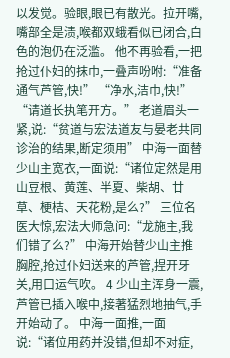以发觉。验眼,眼已有散光。拉开嘴,嘴部全是渍,喉都双蛾看似已闭合,白色的泡仍在泛滥。 他不再验看,一把抢过仆妇的抹巾,一叠声吩咐:“准备通气芦管,快!” “净水,洁巾,快!” “请道长执笔开方。” 老道眉头一紧,说:“贫道与宏法道友与晏老共同诊治的结果,断定须用” 中海一面替少山主宽衣,一面说:“诸位定然是用山豆根、黄莲、半夏、柴胡、廿草、梗桔、天花粉,是么?” 三位名医大惊,宏法大师急问:“龙施主,我们错了么?” 中海开始替少山主推胸腔,抢过仆妇送来的芦管,捏开牙关,用口运气吹。 4 少山主浑身一震,芦管已插入喉中,接著猛烈地抽气,手开始动了。 中海一面推,一面说:“诸位用药并没错,但却不对症,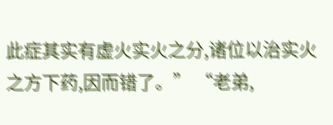此症其实有虚火实火之分,诸位以治实火之方下药,因而错了。” “老弟,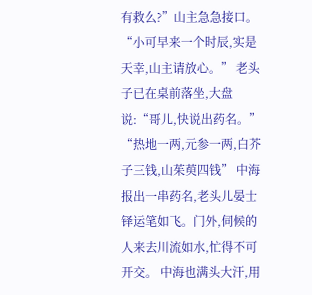有救么?”山主急急接口。 “小可早来一个时辰,实是天幸,山主请放心。” 老头子已在桌前落坐,大盘说:“哥儿,快说出药名。” “热地一两,元参一两,白芥子三钱,山茱萸四钱” 中海报出一串药名,老头儿晏士铎运笔如飞。门外,伺候的人来去川流如水,忙得不可开交。 中海也满头大汗,用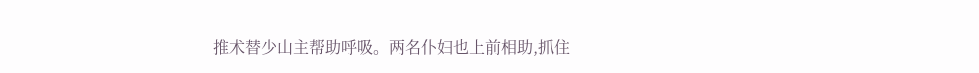推术替少山主帮助呼吸。两名仆妇也上前相助,抓住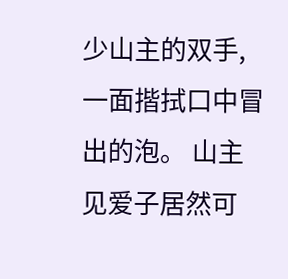少山主的双手,一面揩拭口中冒出的泡。 山主见爱子居然可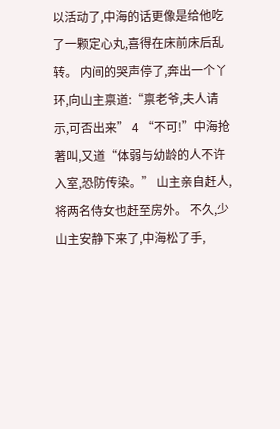以活动了,中海的话更像是给他吃了一颗定心丸,喜得在床前床后乱转。 内间的哭声停了,奔出一个丫环,向山主禀道:“禀老爷,夫人请示,可否出来” 4 “不可!”中海抢著叫,又道“体弱与幼龄的人不许入室,恐防传染。” 山主亲自赶人,将两名侍女也赶至房外。 不久,少山主安静下来了,中海松了手,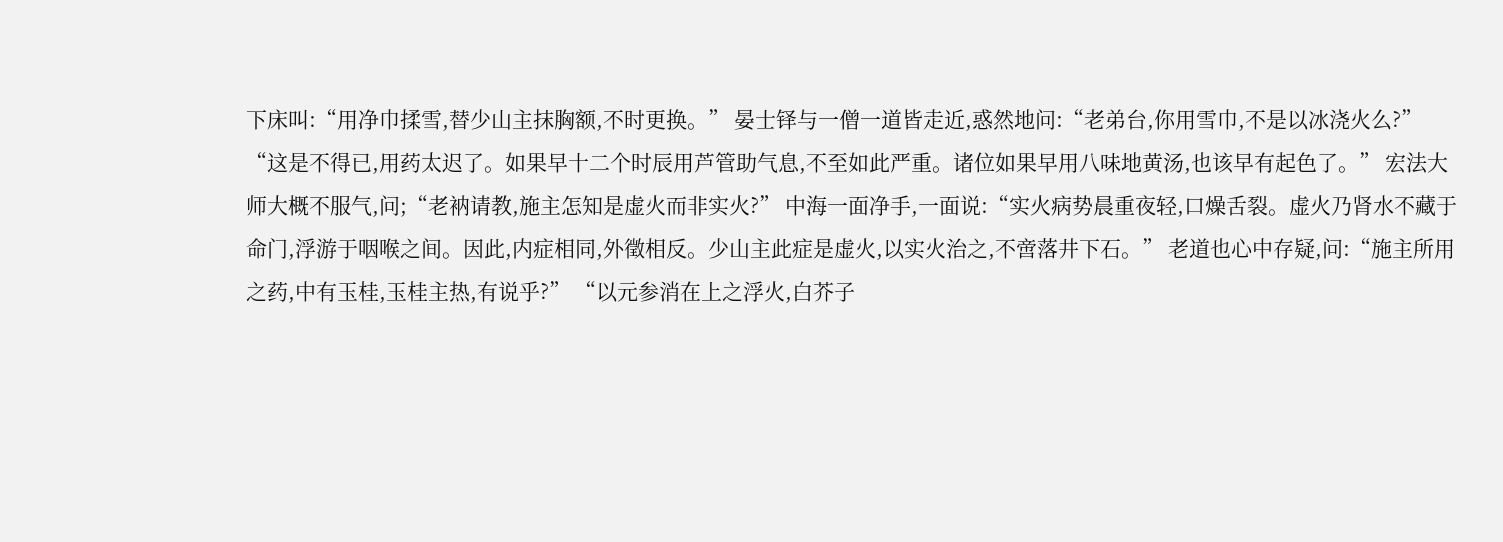下床叫:“用净巾揉雪,替少山主抹胸额,不时更换。” 晏士铎与一僧一道皆走近,惑然地问:“老弟台,你用雪巾,不是以冰浇火么?” “这是不得已,用药太迟了。如果早十二个时辰用芦管助气息,不至如此严重。诸位如果早用八味地黄汤,也该早有起色了。” 宏法大师大概不服气,问;“老衲请教,施主怎知是虚火而非实火?” 中海一面净手,一面说:“实火病势晨重夜轻,口燥舌裂。虚火乃肾水不藏于命门,浮游于咽喉之间。因此,内症相同,外徵相反。少山主此症是虚火,以实火治之,不啻落井下石。” 老道也心中存疑,问:“施主所用之药,中有玉桂,玉桂主热,有说乎?” “以元参消在上之浮火,白芥子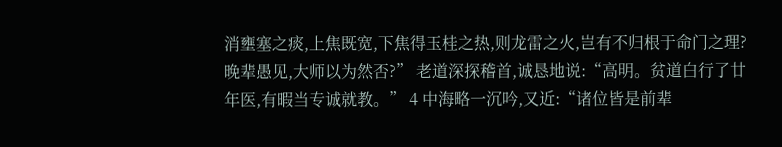消壅塞之痰,上焦既宽,下焦得玉桂之热,则龙雷之火,岂有不归根于命门之理?晚辈愚见,大师以为然否?” 老道深探稽首,诚恳地说:“高明。贫道白行了廿年医,有暇当专诚就教。” 4 中海略一沉吟,又近:“诸位皆是前辈